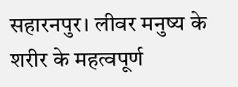सहारनपुर। लीवर मनुष्य के शरीर के महत्वपूर्ण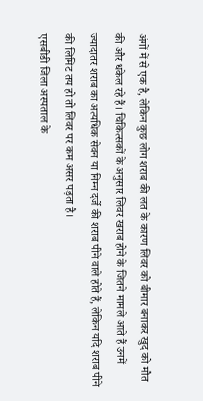अंगों में से एक है, लेकिन कुछ लोग शराब की लत के कारण लिवर को बीमार बनाकर खुद को मौत की और धकेल रहे हैं। चिकित्सकों के अनुसार लिवर खराब होने के जितने मामले आते हैं उनमें ज्यादातर शराब का अत्यधिक सेवन या निम्न दर्जे की शराब पीने वाले होते हैं, लेकिन यदि शराब पीने की लिमिट तय हो तो लिवर पर कम असर पड़ता है।
एसबीडी जिला अस्पताल के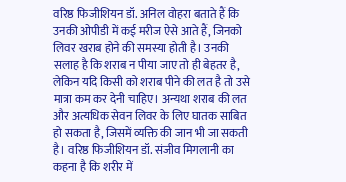वरिष्ठ फिजीशियन डॉ. अनिल वोहरा बताते हैं कि उनकी ओपीडी में कई मरीज ऐसे आते हैं, जिनको लिवर खराब होने की समस्या होती है। उनकी सलाह है कि शराब न पीया जाए तो ही बेहतर है, लेकिन यदि किसी को शराब पीने की लत है तो उसे मात्रा कम कर देनी चाहिए। अन्यथा शराब की लत और अत्यधिक सेवन लिवर के लिए घातक साबित हो सकता है, जिसमें व्यक्ति की जान भी जा सकती है। वरिष्ठ फिजीशियन डॉ. संजीव मिगलानी का कहना है कि शरीर में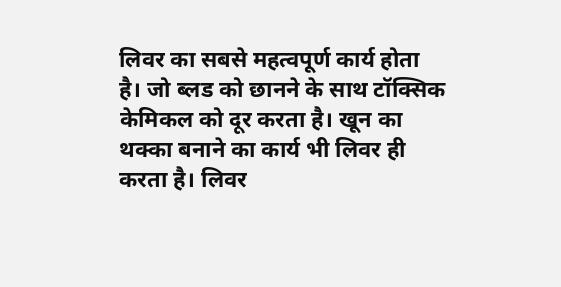लिवर का सबसे महत्वपूर्ण कार्य होता है। जो ब्लड को छानने के साथ टॉक्सिक केमिकल को दूर करता है। खून का थक्का बनाने का कार्य भी लिवर ही करता है। लिवर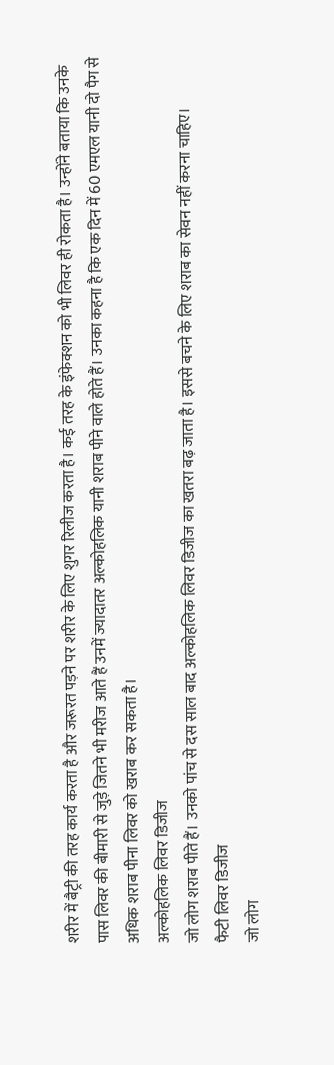शरीर में बैट्री की तरह कार्य करता है और जरूरत पड़ने पर शरीर के लिए शुगर रिलीज करता है। कई तरह के इंफेक्शन को भी लिवर ही रोकता है। उन्होंने बताया कि उनके पास लिवर की बीमारी से जुड़े जितने भी मरीज आते हैं उनमें ज्यादातर अल्कोहलिक यानी शराब पीने वाले होते हैं। उनका कहना है कि एक दिन में 60 एमएल यानी दो पैग से अधिक शराब पीना लिवर को खराब कर सकता है।
अल्कोहलिक लिवर डिजीज
जो लोग शराब पीते हैं। उनको पांच से दस साल बाद अल्कोहलिक लिवर डिजीज का खतरा बढ़ जाता है। इससे बचने के लिए शराब का सेवन नहीं करना चाहिए।
फैटी लिवर डिजीज
जो लोग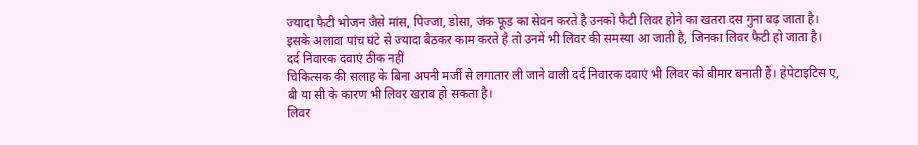ज्यादा फैटी भोजन जैसे मांस, पिज्जा, डोसा, जंक फूड का सेवन करते है उनको फैटी लिवर होने का खतरा दस गुना बढ़ जाता है। इसके अलावा पांच घंटे से ज्यादा बैठकर काम करते है तो उनमें भी लिवर की समस्या आ जाती है, जिनका लिवर फैटी हो जाता है।
दर्द निवारक दवाएं ठीक नहीं
चिकित्सक की सलाह के बिना अपनी मर्जी से लगातार ली जाने वाली दर्द निवारक दवाएं भी लिवर को बीमार बनाती हैं। हेपेटाइटिस ए, बी या सी के कारण भी लिवर खराब हो सकता है।
लिवर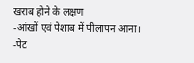खराब होने के लक्षण
-आंखों एवं पेशाब में पीलापन आना।
-पेट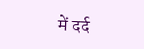में दर्द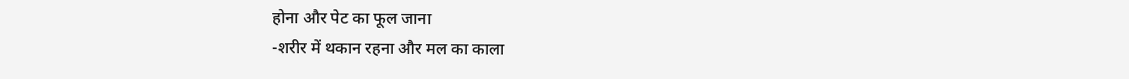होना और पेट का फूल जाना
-शरीर में थकान रहना और मल का काला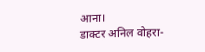आना।
डाक्टर अनिल वोहरा-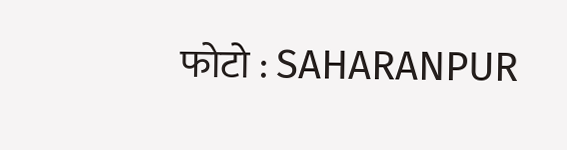फोटो : SAHARANPUR